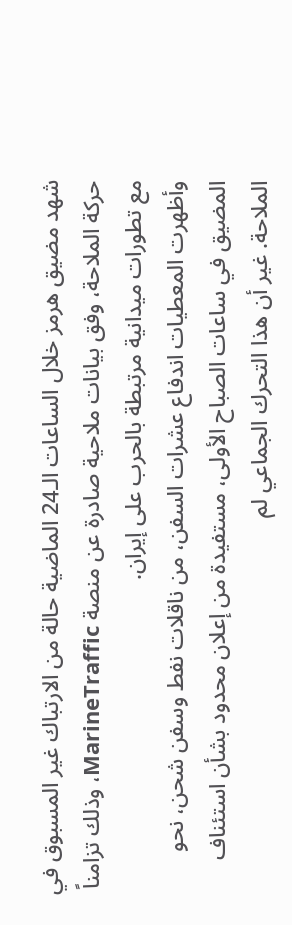شهد مضيق هرمز خلال الساعات الـ24 الماضية حالة من الارتباك غير المسبوق في حركة الملاحة، وفق بيانات ملاحية صادرة عن منصة MarineTraffic، وذلك تزامناً مع تطورات ميدانية مرتبطة بالحرب على إيران.
وأظهرت المعطيات اندفاع عشرات السفن، من ناقلات نفط وسفن شحن، نحو المضيق في ساعات الصباح الأولى، مستفيدة من إعلان محدود بشأن استئناف الملاحة. غير أن هذا التحرك الجماعي لم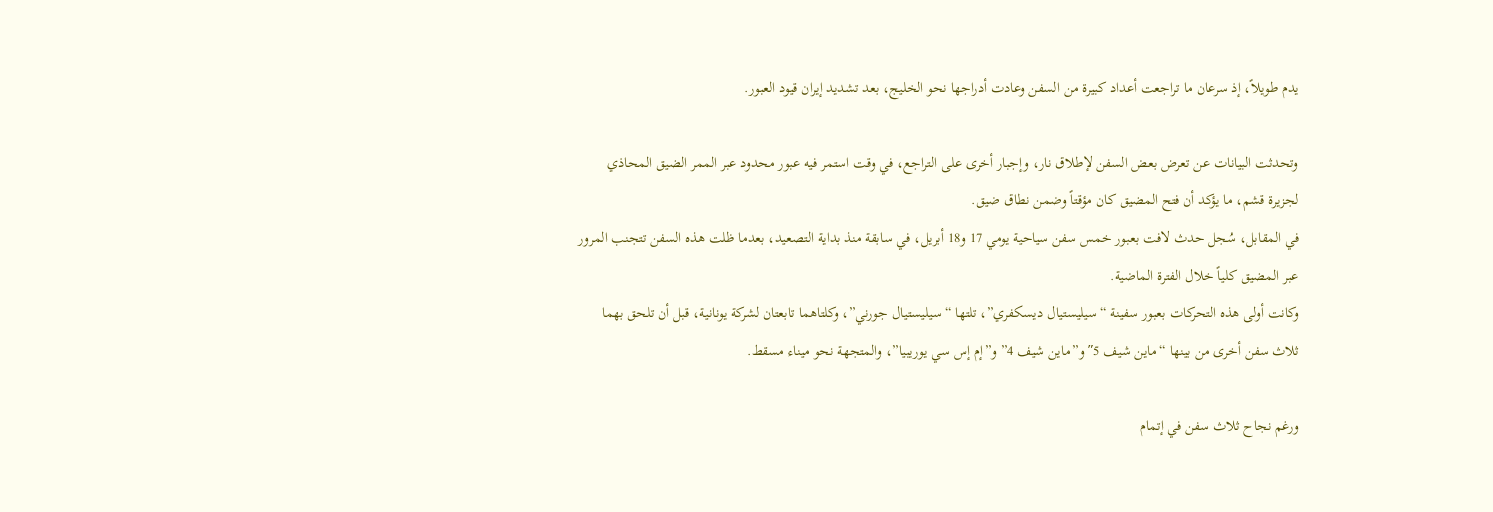يدم طويلاً، إذ سرعان ما تراجعت أعداد كبيرة من السفن وعادت أدراجها نحو الخليج، بعد تشديد إيران قيود العبور.

وتحدثت البيانات عن تعرض بعض السفن لإطلاق نار، وإجبار أخرى على التراجع، في وقت استمر فيه عبور محدود عبر الممر الضيق المحاذي لجزيرة قشم، ما يؤكد أن فتح المضيق كان مؤقتاً وضمن نطاق ضيق.
في المقابل، سُجل حدث لافت بعبور خمس سفن سياحية يومي 17 و18 أبريل، في سابقة منذ بداية التصعيد، بعدما ظلت هذه السفن تتجنب المرور عبر المضيق كلياً خلال الفترة الماضية.
وكانت أولى هذه التحركات بعبور سفينة “سيليستيال ديسكفري”، تلتها “سيليستيال جورني”، وكلتاهما تابعتان لشركة يونانية، قبل أن تلحق بهما ثلاث سفن أخرى من بينها “ماين شيف 5″ و”ماين شيف 4” و”إم إس سي يوريبيا”، والمتجهة نحو ميناء مسقط.

ورغم نجاح ثلاث سفن في إتمام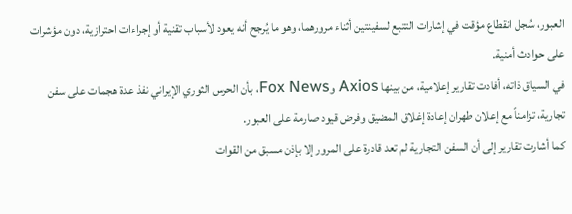العبور، سُجل انقطاع مؤقت في إشارات التتبع لسفينتين أثناء مرورهما، وهو ما يُرجح أنه يعود لأسباب تقنية أو إجراءات احترازية، دون مؤشرات على حوادث أمنية.
في السياق ذاته، أفادت تقارير إعلامية، من بينها Axios وFox News، بأن الحرس الثوري الإيراني نفذ عدة هجمات على سفن تجارية، تزامناً مع إعلان طهران إعادة إغلاق المضيق وفرض قيود صارمة على العبور.
كما أشارت تقارير إلى أن السفن التجارية لم تعد قادرة على المرور إلا بإذن مسبق من القوات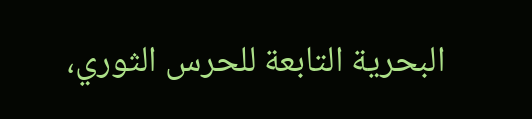البحرية التابعة للحرس الثوري،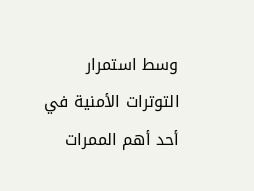وسط استمرار التوترات الأمنية في أحد أهم الممرات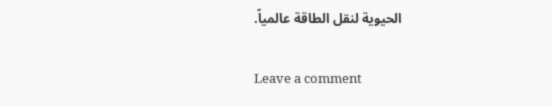الحيوية لنقل الطاقة عالمياً.

Leave a comment